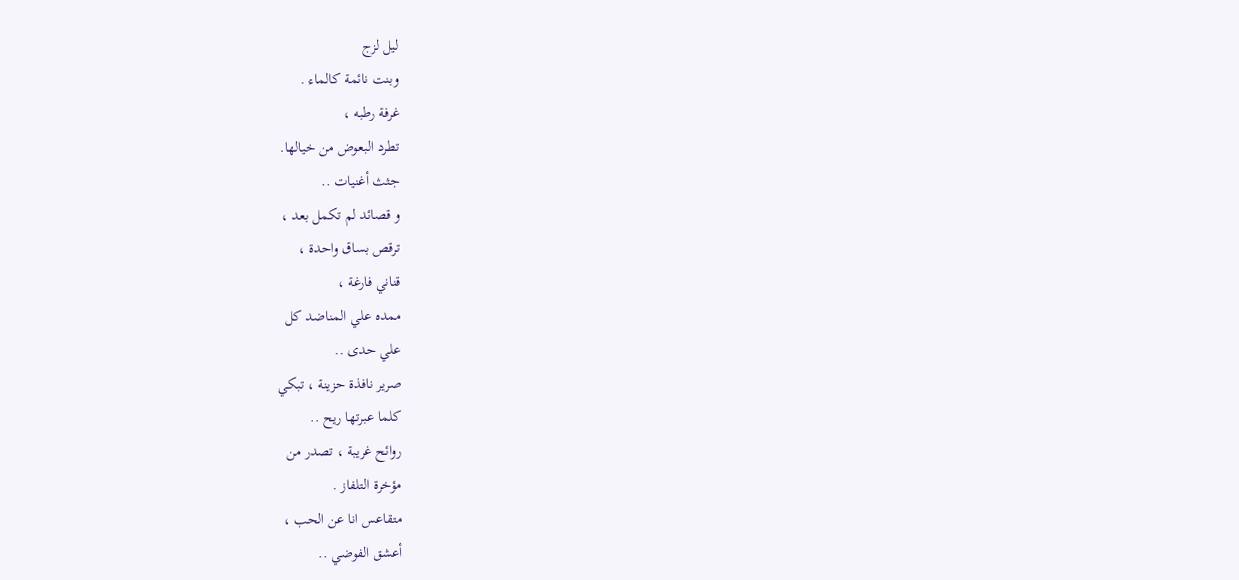ليل لزج
وبنت نائمة كالماء .
غرفة رطبه ،
تطرد البعوض من خيالها.
جثث أغنيات ..
و قصائد لم تكمل بعد ،
ترقص بساق واحدة ،
قناني فارغة ،
ممده علي المناضد كل
علي حدى ..
صرير نافذة حزينة ، تبكي
كلما عبرتها ريح ..
روائح غريبة ، تصدر من
مؤخرة التلفاز .
متقاعس انا عن الحب ،
أعشق الفوضي ..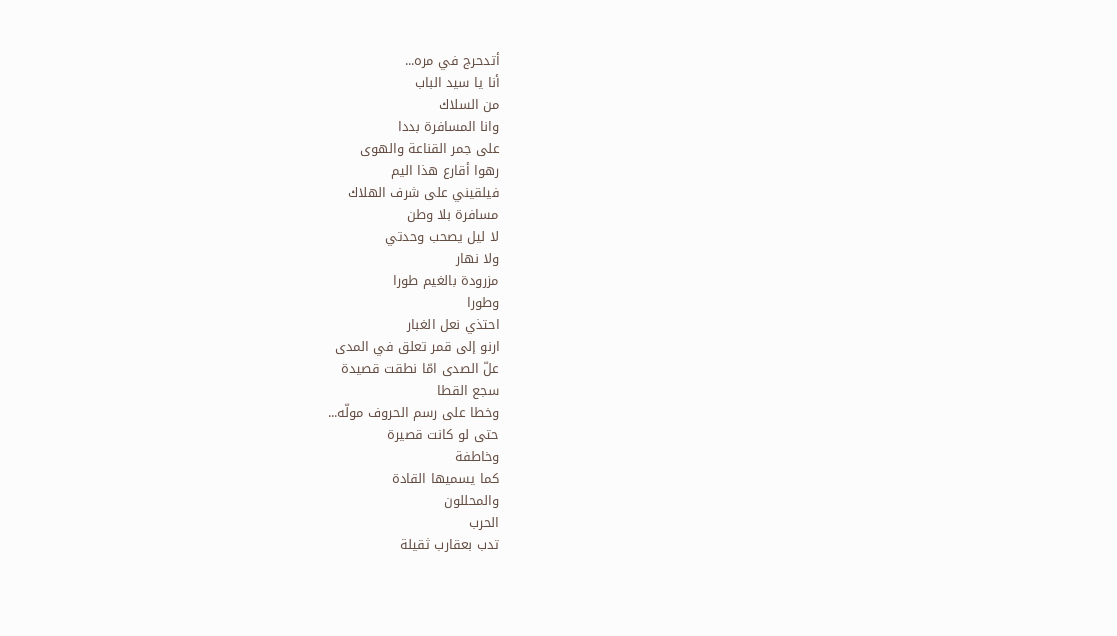أتدحرج في مره...
أنا يا سيد الباب
من السلاك
وانا المسافرة بددا
على جمر القناعة والهوى
رهوا أقارع هذا اليم
فيلقيني على شرف الهلاك
مسافرة بلا وطن
لا ليل يصحب وحدتي
ولا نهار
مزرودة بالغيم طورا
وطورا
احتذي نعل الغبار
ارنو إلى قمر تعلق في المدى
علّ الصدى امّا نطقت قصيدة
سجع القطا
وخطا على رسم الحروف مولّه...
حتى لو كانت قصيرة
وخاطفة
كما يسميها القادة
والمحللون
الحرب
تدب بعقارب ثقيلة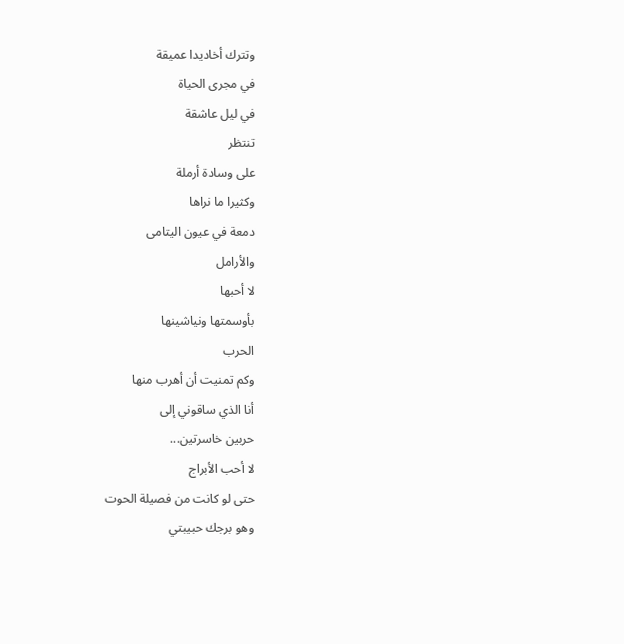وتترك أخاديدا عميقة
في مجرى الحياة
في ليل عاشقة
تنتظر
على وسادة أرملة
وكثيرا ما نراها
دمعة في عيون اليتامى
والأرامل
لا أحبها
بأوسمتها ونياشينها
الحرب
وكم تمنيت أن أهرب منها
أنا الذي ساقوني إلى
حربين خاسرتين...
لا أحب الأبراج
حتى لو كانت من فصيلة الحوت
وهو برجك حبيبتي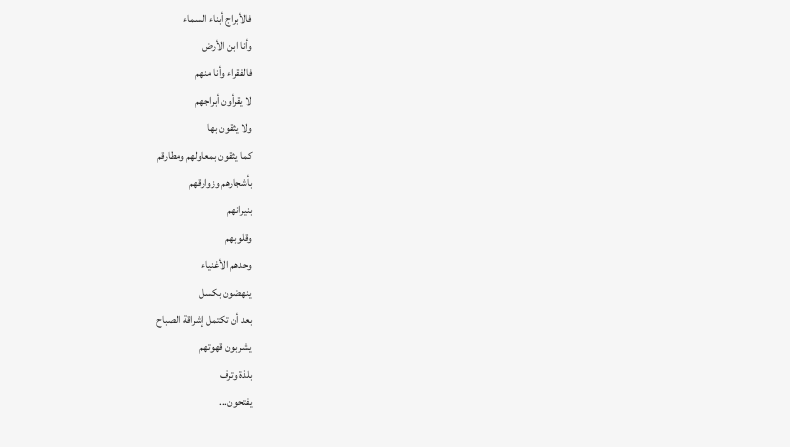فالأبراج أبناء السماء
وأنا ابن الأرض
فالفقراء وأنا منهم
لا يقرأون أبراجهم
ولا يثقون بها
كما يثقون بمعاولهم ومطارقم
بأشجارهم وزوارقهم
بنيرانهم
وقلوبهم
وحدهم الأغنياء
ينهضون بكسل
بعد أن تكتمل إشراقة الصباح
يشربون قهوتهم
بلذة وترف
يفتحون...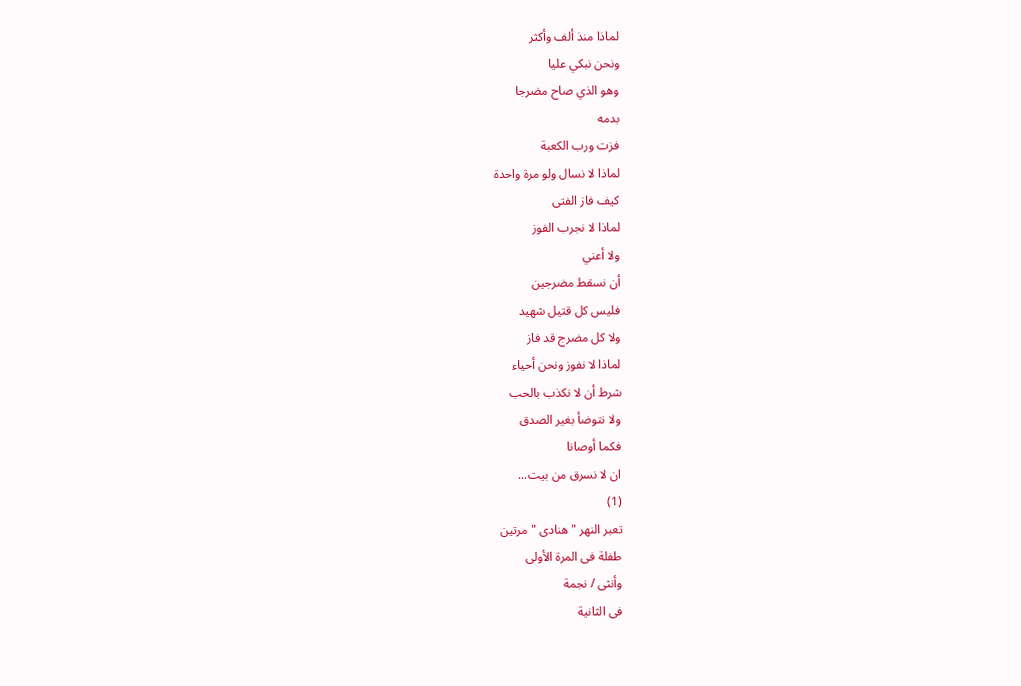لماذا منذ ألف وأكثر
ونحن نبكي عليا
وهو الذي صاح مضرجا
بدمه
فزت ورب الكعبة
لماذا لا نسال ولو مرة واحدة
كيف فاز الفتى
لماذا لا نجرب الفوز
ولا أعني
أن نسقط مضرجين
فليس كل قتيل شهيد
ولا كل مضرج قد فاز
لماذا لا نفوز ونحن أحياء
شرط أن لا نكذب بالحب
ولا نتوضأ بغير الصدق
فكما أوصانا
ان لا نسرق من بيت...
(1)
تعبر النهر " هنادى " مرتين
طفلة فى المرة الأولى
وأنثى / نجمة
فى الثانية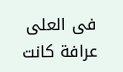فى العلى عرافة كانت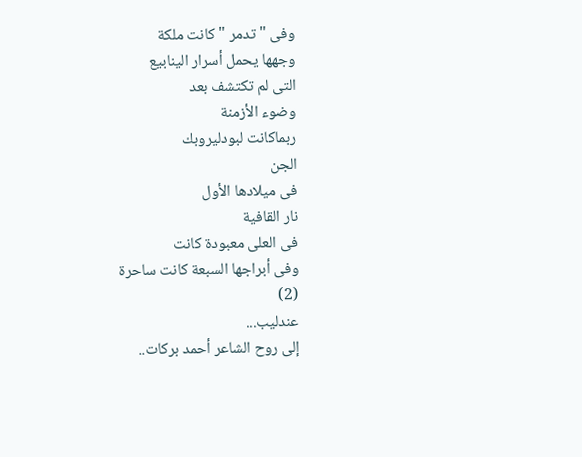وفى " تدمر " كانت ملكة
وجهها يحمل أسرار الينابيع
التى لم تكتشف بعد
وضوء الأزمنة
ربماكانت لبودليروبك
الجن
فى ميلادها الأول
نار القافية
فى العلى معبودة كانت
وفى أبراجها السبعة كانت ساحرة
(2)
عندليب...
إلى روح الشاعر أحمد بركات..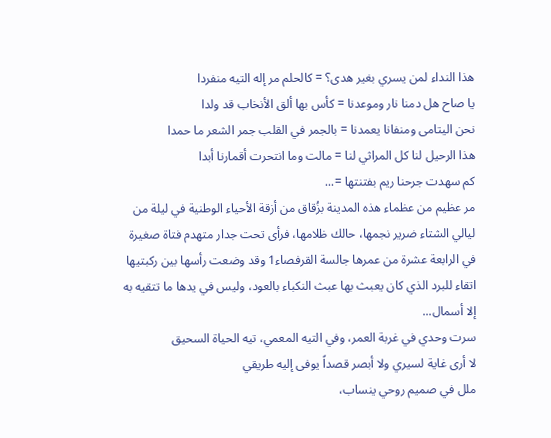هذا النداء لمن يسري بغير هدى؟ = كالحلم مر إله التيه منفردا
يا صاح هل دمنا نار وموعدنا = كأس بها ألق الأنخاب قد ولدا
نحن اليتامى ومنفانا يعمدنا = بالجمر في القلب جمر الشعر ما حمدا
هذا الرحيل لنا كل المراثي لنا = مالت وما انتحرت أقمارنا أبدا
كم سهدت جرحنا ريم بفتنتها =...
مر عظيم من عظماء هذه المدينة بزُقاق من أزقة الأحياء الوطنية في ليلة من ليالي الشتاء ضرير نجمها، حالك ظلامها، فرأى تحت جدار متهدم فتاة صغيرة في الرابعة عشرة من عمرها جالسة القرفصاء1 وقد وضعت رأسها بين ركبتيها اتقاء للبرد الذي كان يعبث بها عبث النكباء بالعود، وليس في يدها ما تتقيه به إلا أسمال...
سرت وحدي في غربة العمر، وفي التيه المعمي، تيه الحياة السحيق
لا أرى غاية لسيري ولا أبصر قصداً يوفى إليه طريقي
ملل في صميم روحي ينساب،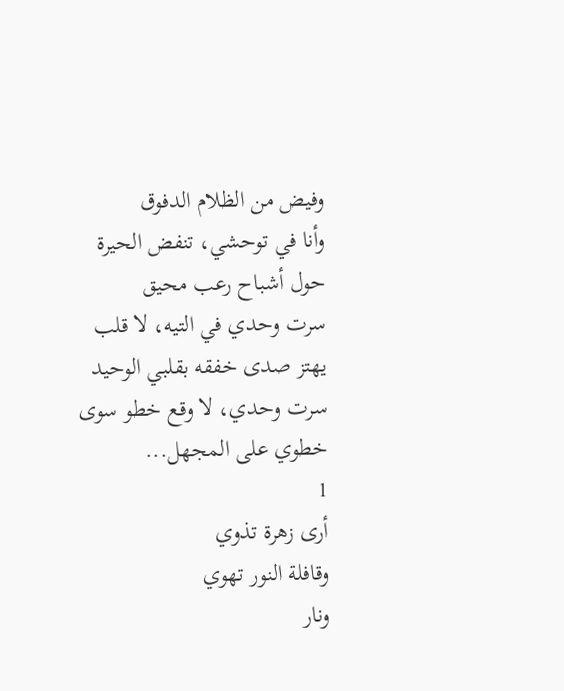وفيض من الظلام الدفوق
وأنا في توحشي، تنفض الحيرة حول أشباح رعب محيق
سرت وحدي في التيه، لا قلب يهتز صدى خفقه بقلبي الوحيد
سرت وحدي، لا وقع خطو سوى خطوي على المجهل...
1
أرى زهرة تذوي
وقافلة النور تهوي
ونار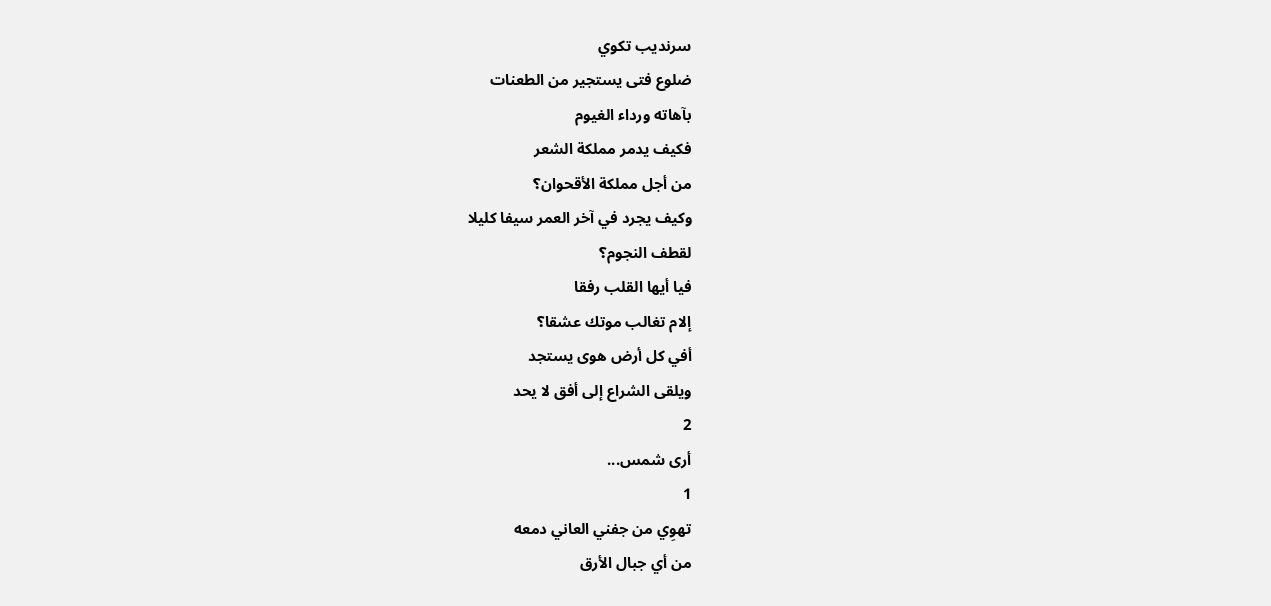سرنديب تكوي
ضلوع فتى يستجير من الطعنات
بآهاته ورداء الغيوم
فكيف يدمر مملكة الشعر
من أجل مملكة الأقحوان؟
وكيف يجرد في آخر العمر سيفا كليلا
لقطف النجوم؟
فيا أيها القلب رفقا
إلام تغالب موتك عشقا؟
أفي كل أرض هوى يستجد
ويلقى الشراع إلى أفق لا يحد
2
أرى شمس...
1
تهوِي من جفني العاني دمعه
من أي جبال الأرق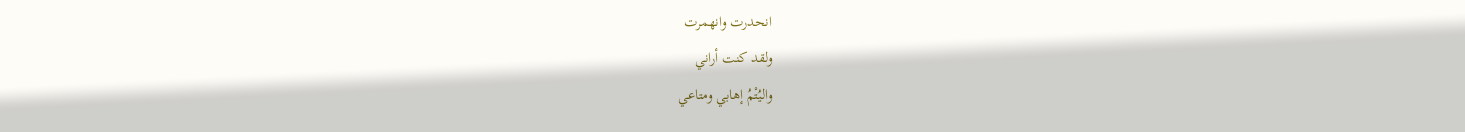انحدرت وانهمرت
ولقد كنت أراني
واليُتْمُ إهابي ومتاعي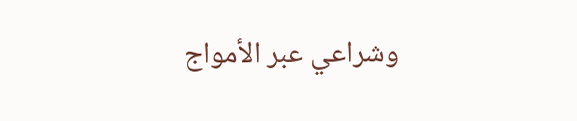وشراعي عبر الأمواج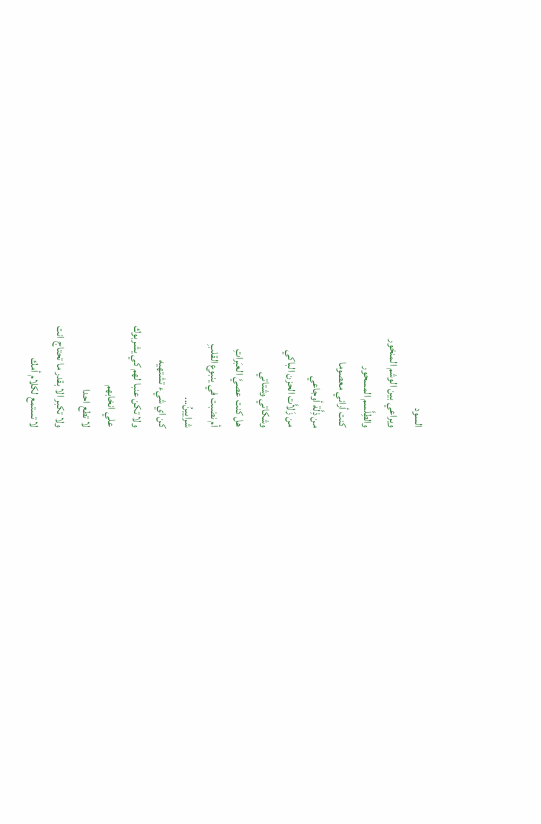السود
ويراعي بين الوشم المنخور
والطِلَّسم المسحور
كنت أراني معصوما
من ذِلَّة أوجاعي
من زَلاَّت الحزن الباكي
وشكاتي وشتاتي
هل كنت عصيَّ العبَراتِ
أم نضبت في ينبوع القلبِ
شرايينُ...
كن اي شيء تشتهيه
ولا تكن عنبا لهم كي يشربوك
علي انخابهم
لا تطع احدا
ولا تكبر الا بقدر ما تحتاج انت
لا تستمع لكلام أمك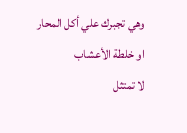وهي تجبرك علي أكل المحار
او خلطة الأعشاب
لا تمتثل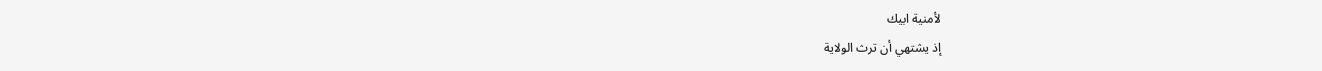لأمنية ابيك
إذ يشتهي أن ترث الولاية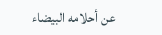عن أحلامه البيضاء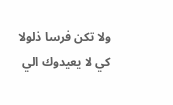ولا تكن فرسا ذلولا
كي لا يعيدوك الي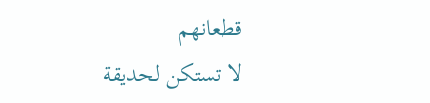قطعانهم
لا تستكن لحديقة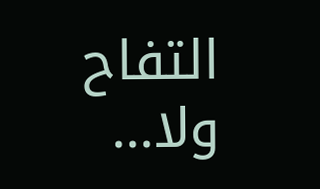التفاح
ولا...